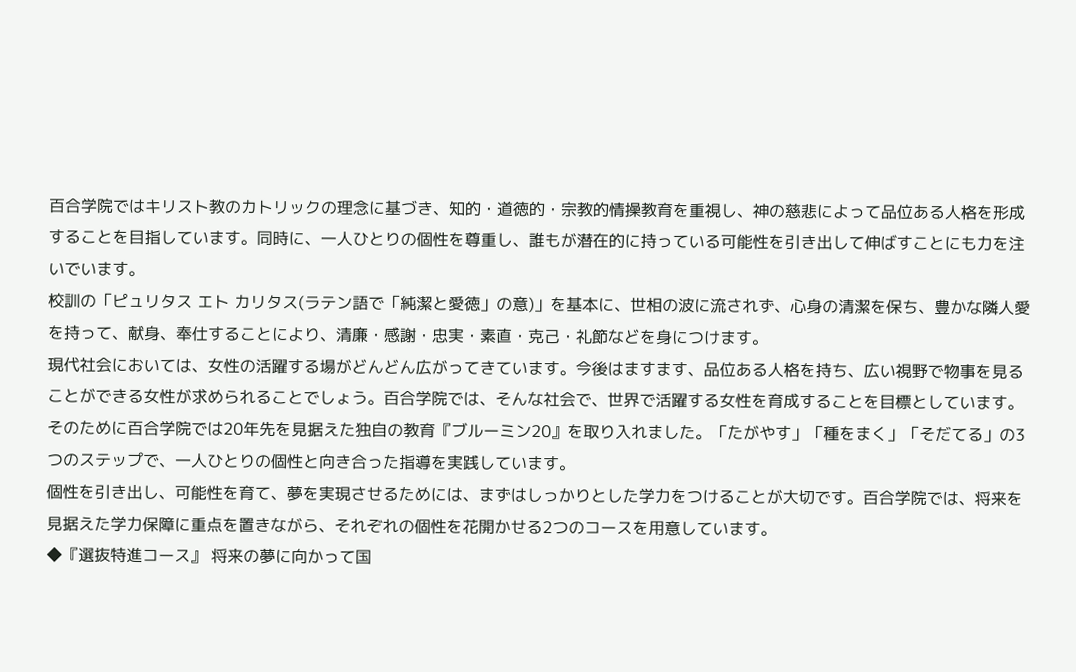百合学院ではキリスト教のカトリックの理念に基づき、知的・道徳的・宗教的情操教育を重視し、神の慈悲によって品位ある人格を形成することを目指しています。同時に、一人ひとりの個性を尊重し、誰もが潜在的に持っている可能性を引き出して伸ばすことにも力を注いでいます。
校訓の「ピュリタス エト カリタス(ラテン語で「純潔と愛徳」の意)」を基本に、世相の波に流されず、心身の清潔を保ち、豊かな隣人愛を持って、献身、奉仕することにより、清廉・感謝・忠実・素直・克己・礼節などを身につけます。
現代社会においては、女性の活躍する場がどんどん広がってきています。今後はますます、品位ある人格を持ち、広い視野で物事を見ることができる女性が求められることでしょう。百合学院では、そんな社会で、世界で活躍する女性を育成することを目標としています。
そのために百合学院では20年先を見据えた独自の教育『ブルーミン20』を取り入れました。「たがやす」「種をまく」「そだてる」の3つのステップで、一人ひとりの個性と向き合った指導を実践しています。
個性を引き出し、可能性を育て、夢を実現させるためには、まずはしっかりとした学力をつけることが大切です。百合学院では、将来を見据えた学力保障に重点を置きながら、それぞれの個性を花開かせる2つのコースを用意しています。
◆『選抜特進コース』 将来の夢に向かって国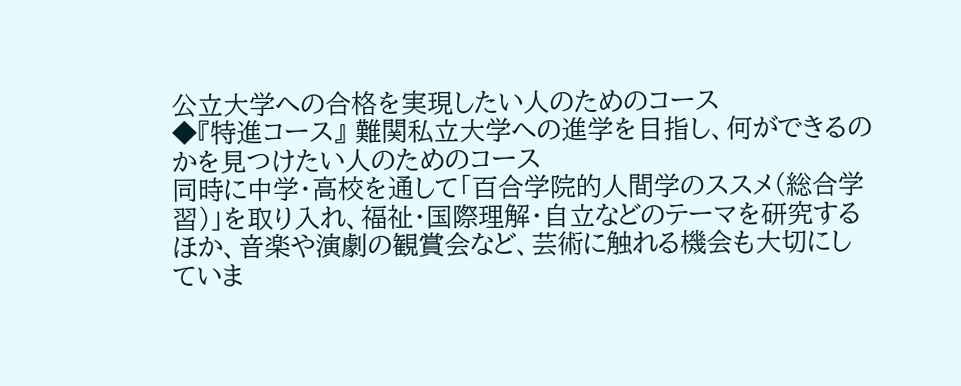公立大学への合格を実現したい人のためのコース
◆『特進コース』 難関私立大学への進学を目指し、何ができるのかを見つけたい人のためのコース
同時に中学・高校を通して「百合学院的人間学のススメ(総合学習)」を取り入れ、福祉・国際理解・自立などのテーマを研究するほか、音楽や演劇の観賞会など、芸術に触れる機会も大切にしていま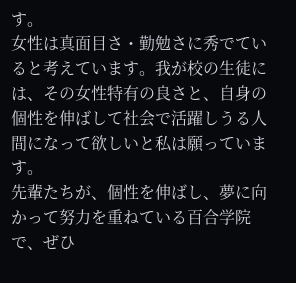す。
女性は真面目さ・勤勉さに秀でていると考えています。我が校の生徒には、その女性特有の良さと、自身の個性を伸ばして社会で活躍しうる人間になって欲しいと私は願っています。
先輩たちが、個性を伸ばし、夢に向かって努力を重ねている百合学院で、ぜひ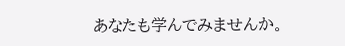あなたも学んでみませんか。